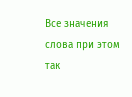Все значения слова при этом так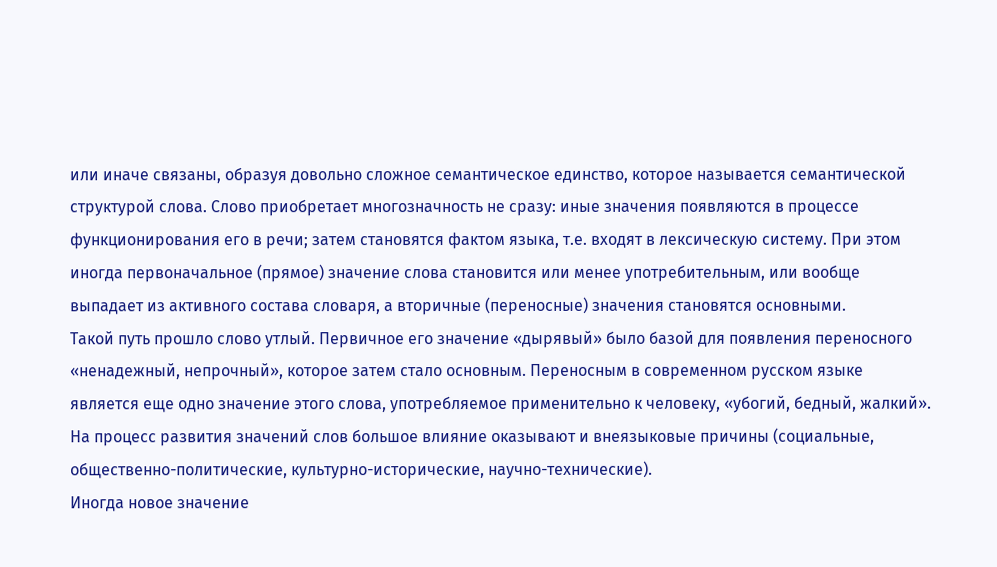или иначе связаны, образуя довольно сложное семантическое единство, которое называется семантической структурой слова. Слово приобретает многозначность не сразу: иные значения появляются в процессе функционирования его в речи; затем становятся фактом языка, т.е. входят в лексическую систему. При этом иногда первоначальное (прямое) значение слова становится или менее употребительным, или вообще
выпадает из активного состава словаря, а вторичные (переносные) значения становятся основными.
Такой путь прошло слово утлый. Первичное его значение «дырявый» было базой для появления переносного «ненадежный, непрочный», которое затем стало основным. Переносным в современном русском языке является еще одно значение этого слова, употребляемое применительно к человеку, «убогий, бедный, жалкий». На процесс развития значений слов большое влияние оказывают и внеязыковые причины (социальные, общественно-политические, культурно-исторические, научно-технические).
Иногда новое значение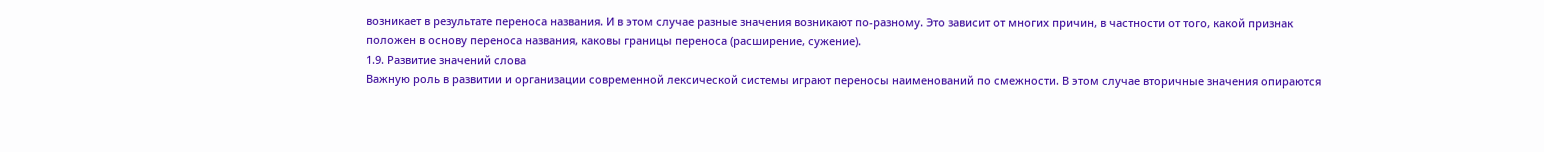возникает в результате переноса названия. И в этом случае разные значения возникают по-разному. Это зависит от многих причин, в частности от того, какой признак положен в основу переноса названия, каковы границы переноса (расширение, сужение).
1.9. Развитие значений слова
Важную роль в развитии и организации современной лексической системы играют переносы наименований по смежности. В этом случае вторичные значения опираются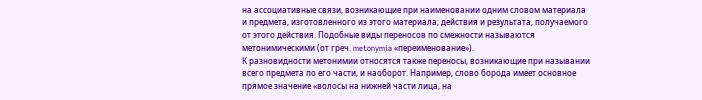на ассоциативные связи, возникающие при наименовании одним словом материала и предмета, изготовленного из этого материала; действия и результата, получаемого от этого действия. Подобные виды переносов по смежности называются метонимическими (от греч. metonymia «переименование»).
К разновидности метонимии относятся также переносы, возникающие при назывании всего предмета по его части, и наоборот. Например, слово борода имеет основное прямое значение «волосы на нижней части лица, на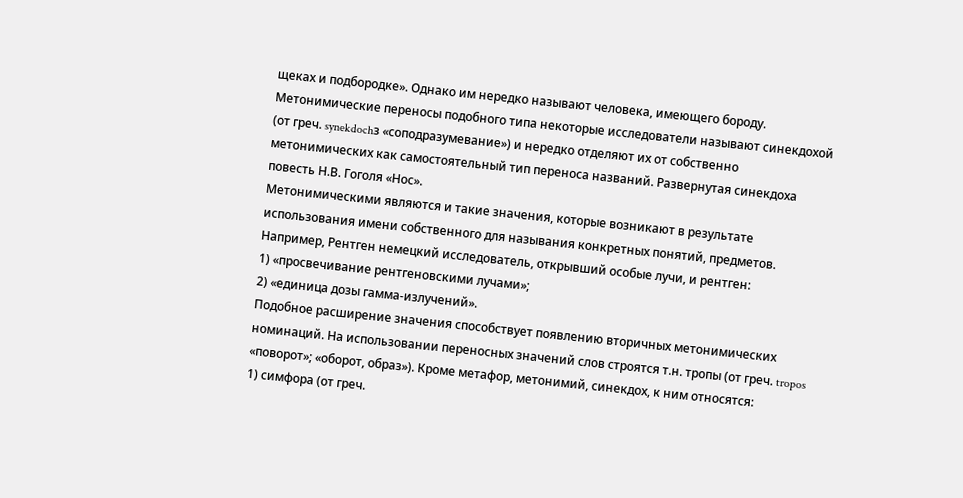щеках и подбородке». Однако им нередко называют человека, имеющего бороду. Метонимические переносы подобного типа некоторые исследователи называют синекдохой (от греч. synekdochз «соподразумевание») и нередко отделяют их от собственно метонимических как самостоятельный тип переноса названий. Развернутая синекдоха повесть Н.В. Гоголя «Нос».
Метонимическими являются и такие значения, которые возникают в результате использования имени собственного для называния конкретных понятий, предметов.
Например, Рентген немецкий исследователь, открывший особые лучи, и рентген:
1) «просвечивание рентгеновскими лучами»;
2) «единица дозы гамма-излучений».
Подобное расширение значения способствует появлению вторичных метонимических номинаций. На использовании переносных значений слов строятся т.н. тропы (от греч. tropos «поворот»; «оборот, образ»). Кроме метафор, метонимий, синекдох, к ним относятся:
1) симфора (от греч.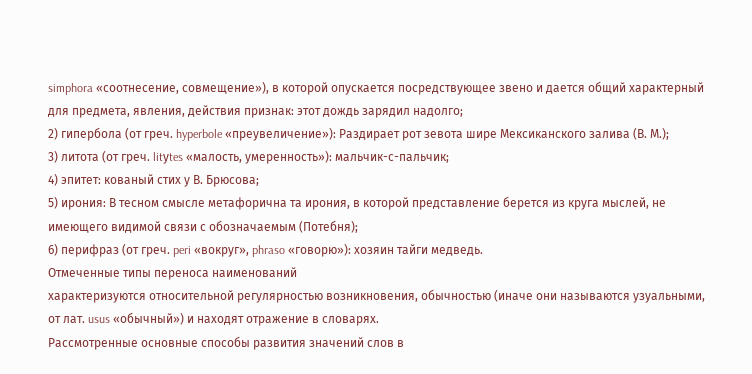simphora «соотнесение, совмещение»), в которой опускается посредствующее звено и дается общий характерный для предмета, явления, действия признак: этот дождь зарядил надолго;
2) гипербола (от греч. hyperbole «преувеличение»): Раздирает рот зевота шире Мексиканского залива (В. М.);
3) литота (от греч. litуtes «малость, умеренность»): мальчик-с-пальчик;
4) эпитет: кованый стих у В. Брюсова;
5) ирония: В тесном смысле метафорична та ирония, в которой представление берется из круга мыслей, не имеющего видимой связи с обозначаемым (Потебня);
6) перифраз (от греч. peri «вокруг», phraso «говорю»): хозяин тайги медведь.
Отмеченные типы переноса наименований
характеризуются относительной регулярностью возникновения, обычностью (иначе они называются узуальными, от лат. usus «обычный») и находят отражение в словарях.
Рассмотренные основные способы развития значений слов в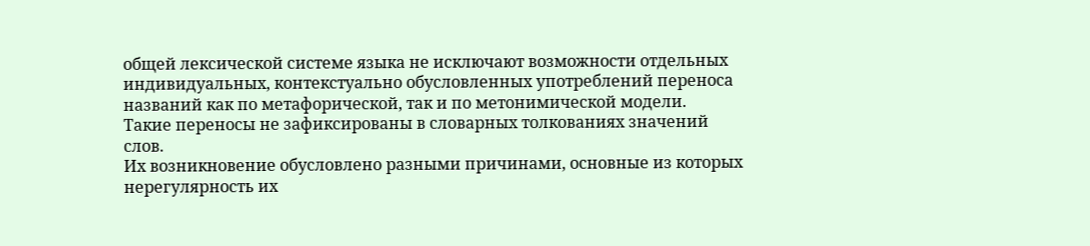общей лексической системе языка не исключают возможности отдельных индивидуальных, контекстуально обусловленных употреблений переноса названий как по метафорической, так и по метонимической модели.
Такие переносы не зафиксированы в словарных толкованиях значений слов.
Их возникновение обусловлено разными причинами, основные из которых нерегулярность их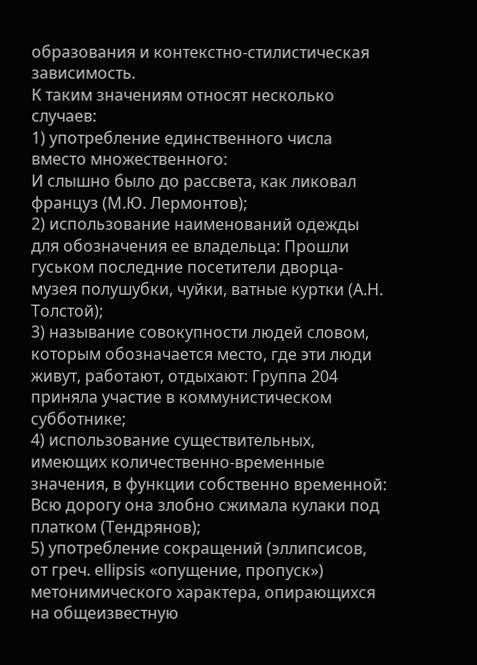образования и контекстно-стилистическая зависимость.
К таким значениям относят несколько случаев:
1) употребление единственного числа вместо множественного:
И слышно было до рассвета, как ликовал француз (М.Ю. Лермонтов);
2) использование наименований одежды для обозначения ее владельца: Прошли гуськом последние посетители дворца-музея полушубки, чуйки, ватные куртки (А.Н. Толстой);
3) называние совокупности людей словом, которым обозначается место, где эти люди живут, работают, отдыхают: Группа 204 приняла участие в коммунистическом субботнике;
4) использование существительных, имеющих количественно-временные значения, в функции собственно временной: Всю дорогу она злобно сжимала кулаки под платком (Тендрянов);
5) употребление сокращений (эллипсисов, от греч. еllipsis «опущение, пропуск») метонимического характера, опирающихся на общеизвестную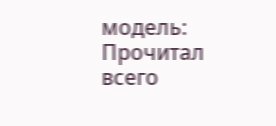модель: Прочитал всего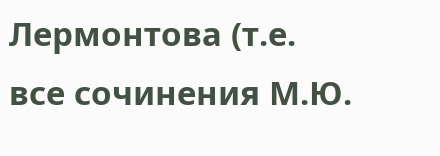Лермонтова (т.е. все сочинения М.Ю.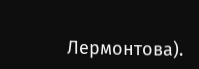Лермонтова).